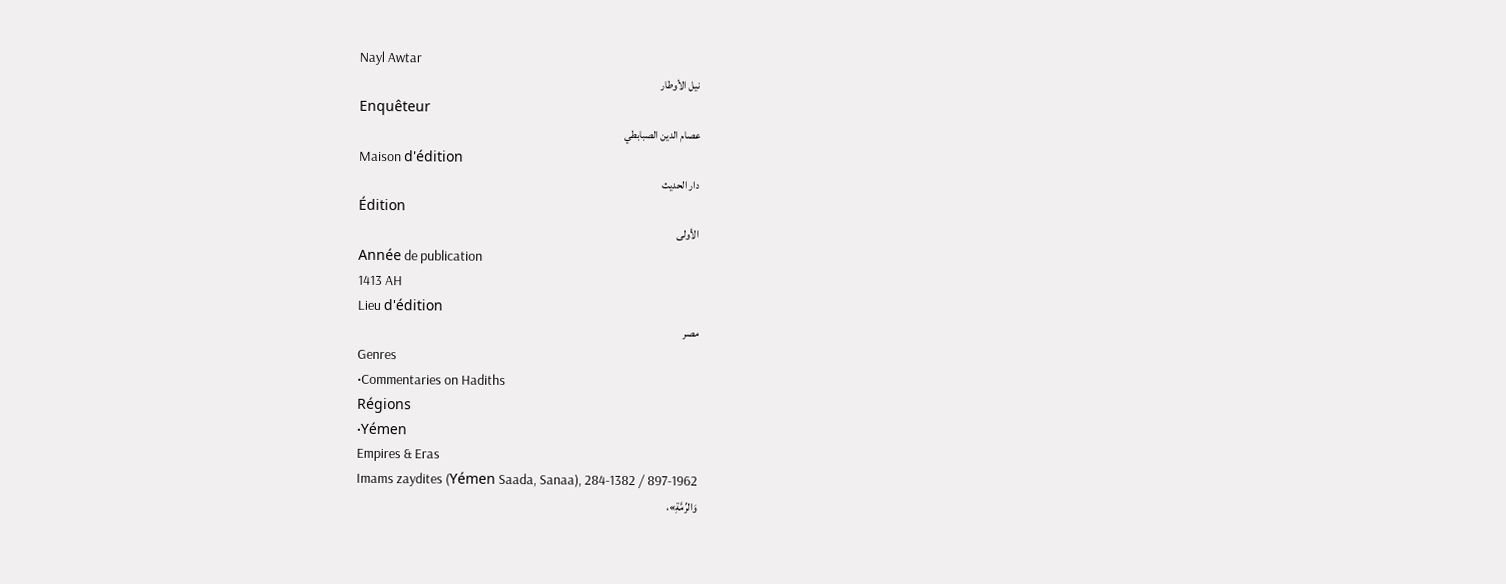Nayl Awtar
نيل الأوطار
Enquêteur
عصام الدين الصبابطي
Maison d'édition
دار الحديث
Édition
الأولى
Année de publication
1413 AH
Lieu d'édition
مصر
Genres
•Commentaries on Hadiths
Régions
•Yémen
Empires & Eras
Imams zaydites (Yémen Saada, Sanaa), 284-1382 / 897-1962
وَالرِّمَّةِ»،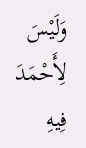وَلَيْسَ لِأَحْمَدَ فِيهِ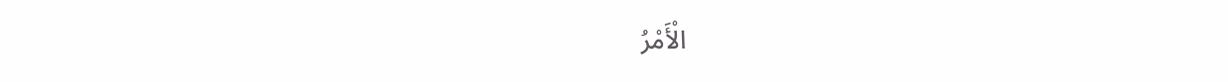الْأَمْرُ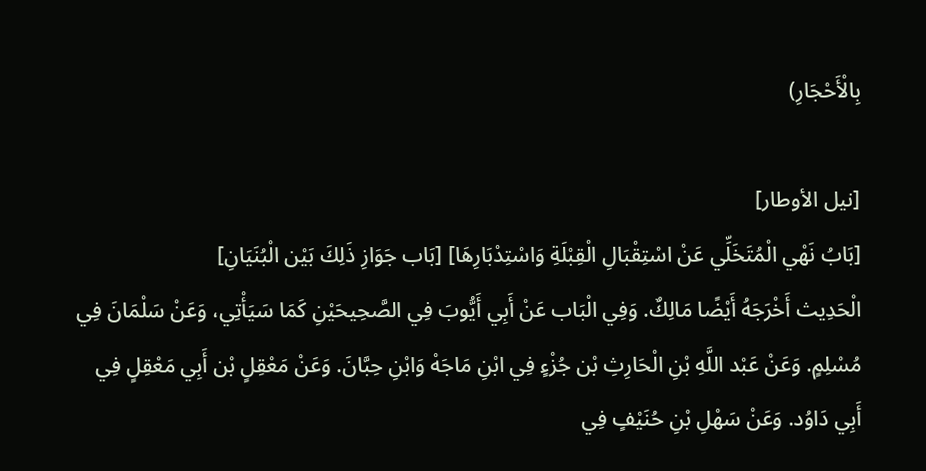بِالْأَحْجَارِ)

[نيل الأوطار]
[بَابُ نَهْي الْمُتَخَلِّي عَنْ اسْتِقْبَالِ الْقِبْلَةِ وَاسْتِدْبَارِهَا] [بَاب جَوَازِ ذَلِكَ بَيْن الْبُنَيَانِ]
الْحَدِيث أَخْرَجَهُ أَيْضًا مَالِكٌ. وَفِي الْبَاب عَنْ أَبِي أَيُّوبَ فِي الصَّحِيحَيْنِ كَمَا سَيَأْتِي، وَعَنْ سَلْمَانَ فِي مُسْلِمٍ. وَعَنْ عَبْد اللَّهِ بْنِ الْحَارِثِ بْن جُزْءٍ فِي ابْنِ مَاجَهْ وَابْنِ حِبَّانَ. وَعَنْ مَعْقِلٍ بْن أَبِي مَعْقِلٍ فِي أَبِي دَاوُد. وَعَنْ سَهْلِ بْنِ حُنَيْفٍ فِي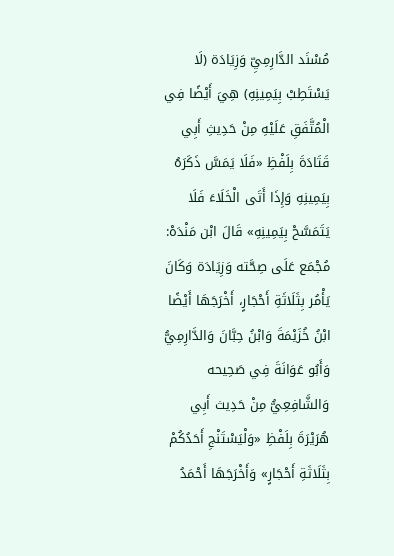مُسْنَد الدَّارِمِيِّ وَزِيَادَة (لَا يَسْتَطِبْ بِيَمِينِهِ) هِيَ أَيْضًا فِي الْمُتَّفَقِ عَلَيْهِ مِنْ حَدِيثِ أَبِي قَتَادَةَ بِلَفْظِ «فَلَا يَمَسَّ ذَكَرَهُ بِيَمِينِهِ وَإِذَا أَتَى الْخَلَاءَ فَلَا يَتَمَسَّحْ بِيَمِينِهِ» قَالَ ابْن مَنْدَهْ: مُجْمَع عَلَى صِحَّته وَزِيَادَة وَكَانَ يَأْمُر بِثَلَاثَةِ أَحْجَارٍ، أَخْرَجَهَا أَيْضًا ابْنُ خُزَيْمَةَ وَابْنُ حِبَّانَ وَالدَّارِمِيُّ وَأَبُو عَوَانَةَ فِي صَحِيحه وَالشَّافِعِيُّ مِنْ حَدِيث أَبِي هُرَيْرَةَ بِلَفْظِ «وَلْيَسْتَنْجِ أَحَدُكُمْ بِثَلَاثَةِ أَحْجَارٍ» وَأَخْرَجَهَا أَحْمَدُ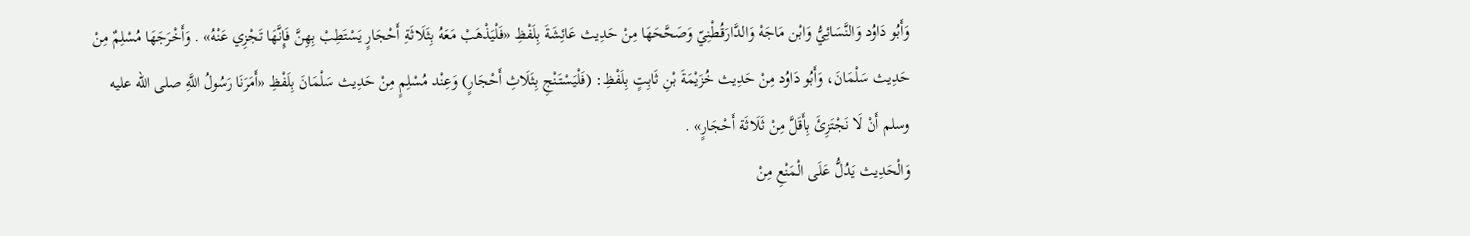وَأَبُو دَاوُد وَالنَّسَائِيُّ وَابْن مَاجَهْ وَالدَّارَقُطْنِيّ وَصَحَّحَهَا مِنْ حَدِيث عَائِشَةَ بِلَفْظِ «فَلْيَذْهَبْ مَعَهُ بِثَلَاثَةِ أَحْجَارٍ يَسْتَطِبْ بِهِنَّ فَإِنَّهَا تَجْزِي عَنْهُ» . وَأَخْرَجَهَا مُسْلِمٌ مِنْ حَدِيث سَلْمَانَ، وَأَبُو دَاوُد مِنْ حَدِيث خُزَيْمَةَ بْنِ ثَابِتٍ بِلَفْظِ: (فَلْيَسْتَنْجِ بِثَلَاثِ أَحْجَارٍ) وَعِنْد مُسْلِمٍ مِنْ حَدِيث سَلْمَانَ بِلَفْظِ «أَمَرَنَا رَسُولُ اللَّهِ صلى الله عليه وسلم أَنْ لَا نَجْتَزِئَ بِأَقَلَّ مِنْ ثَلَاثَة أَحْجَارٍ» .
وَالْحَدِيث يَدُلُّ عَلَى الْمَنْعِ مِنْ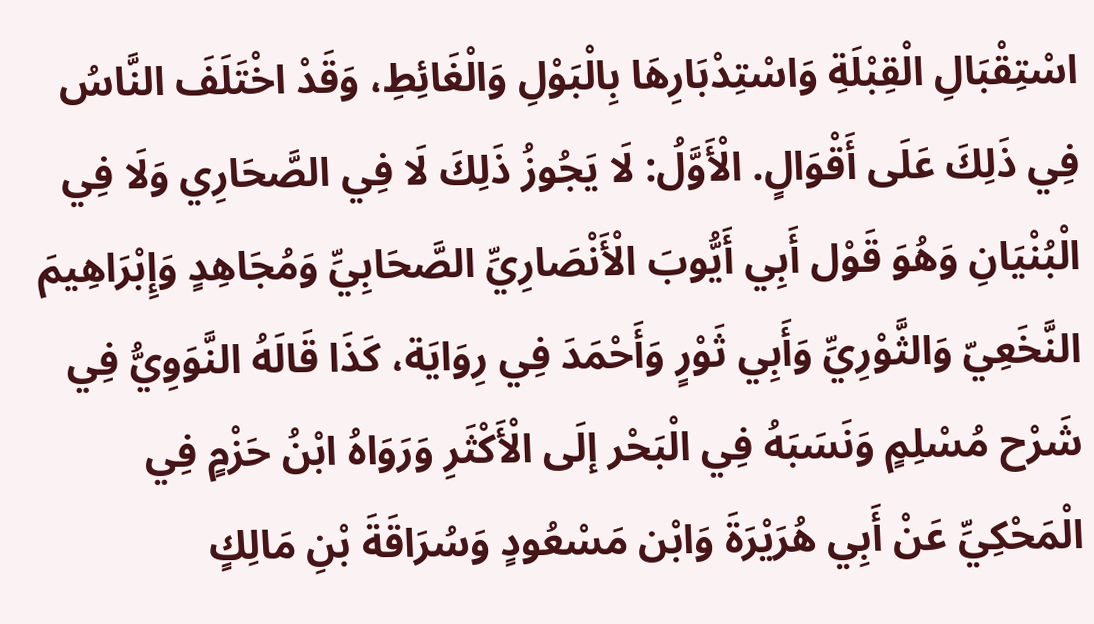اسْتِقْبَالِ الْقِبْلَةِ وَاسْتِدْبَارِهَا بِالْبَوْلِ وَالْغَائِطِ، وَقَدْ اخْتَلَفَ النَّاسُ فِي ذَلِكَ عَلَى أَقْوَالٍ. الْأَوَّلُ: لَا يَجُوزُ ذَلِكَ لَا فِي الصَّحَارِي وَلَا فِي الْبُنْيَانِ وَهُوَ قَوْل أَبِي أَيُّوبَ الْأَنْصَارِيِّ الصَّحَابِيِّ وَمُجَاهِدٍ وَإِبْرَاهِيمَ النَّخَعِيّ وَالثَّوْرِيِّ وَأَبِي ثَوْرٍ وَأَحْمَدَ فِي رِوَايَة، كَذَا قَالَهُ النَّوَوِيُّ فِي شَرْح مُسْلِمٍ وَنَسَبَهُ فِي الْبَحْر إلَى الْأَكْثَرِ وَرَوَاهُ ابْنُ حَزْمٍ فِي الْمَحْكِيِّ عَنْ أَبِي هُرَيْرَةَ وَابْن مَسْعُودٍ وَسُرَاقَةَ بْنِ مَالِكٍ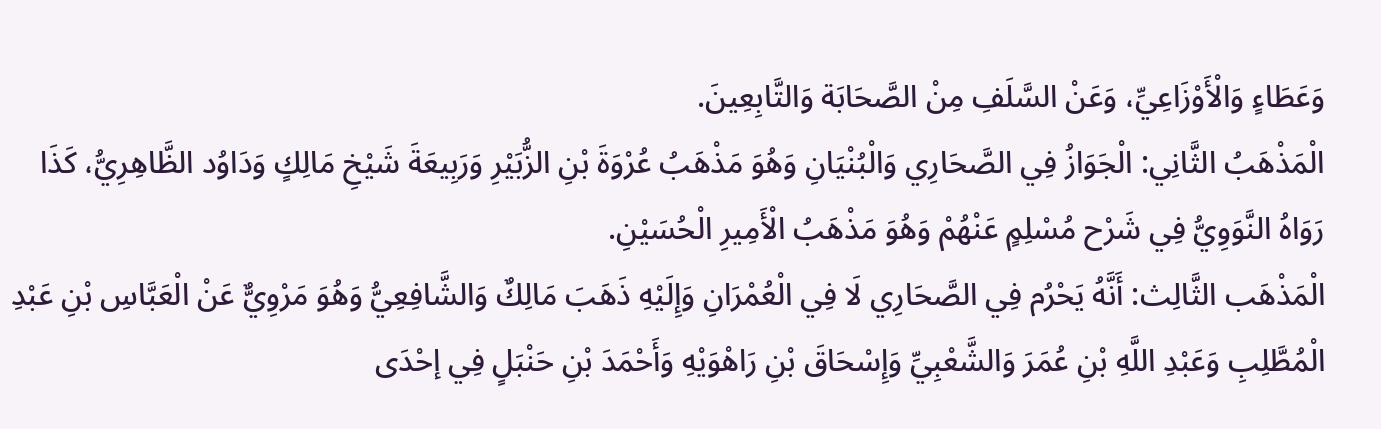وَعَطَاءٍ وَالْأَوْزَاعِيِّ، وَعَنْ السَّلَفِ مِنْ الصَّحَابَة وَالتَّابِعِينَ.
الْمَذْهَبُ الثَّانِي: الْجَوَازُ فِي الصَّحَارِي وَالْبُنْيَانِ وَهُوَ مَذْهَبُ عُرْوَةَ بْنِ الزُّبَيْرِ وَرَبِيعَةَ شَيْخِ مَالِكٍ وَدَاوُد الظَّاهِرِيُّ، كَذَا رَوَاهُ النَّوَوِيُّ فِي شَرْح مُسْلِمٍ عَنْهُمْ وَهُوَ مَذْهَبُ الْأَمِيرِ الْحُسَيْنِ.
الْمَذْهَب الثَّالِث: أَنَّهُ يَحْرُم فِي الصَّحَارِي لَا فِي الْعُمْرَانِ وَإِلَيْهِ ذَهَبَ مَالِكٌ وَالشَّافِعِيُّ وَهُوَ مَرْوِيٌّ عَنْ الْعَبَّاسِ بْنِ عَبْدِ الْمُطَّلِبِ وَعَبْدِ اللَّهِ بْنِ عُمَرَ وَالشَّعْبِيِّ وَإِسْحَاقَ بْنِ رَاهْوَيْهِ وَأَحْمَدَ بْنِ حَنْبَلٍ فِي إحْدَى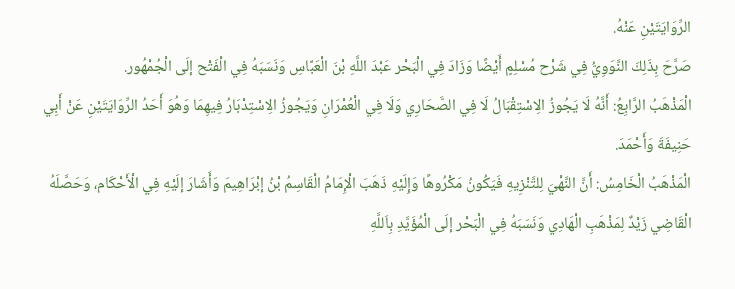الرِّوَايَتَيْنِ عَنْهُ.
صَرَّحَ بِذَلِكَ النَّوَوِيُّ فِي شَرْح مُسْلِمٍ أَيْضًا وَزَادَ فِي الْبَحْر عَبْدَ اللَّهِ بْنَ الْعَبَّاسِ وَنَسَبَهُ فِي الْفَتْح إلَى الْجُمْهُور.
الْمَذْهَبُ الرَّابِعُ: أَنَّهُ لَا يَجُوزُ الِاسْتِقْبَالُ لَا فِي الصَّحَارِي وَلَا فِي الْعُمْرَانِ وَيَجُوزُ الِاسْتِدْبَارُ فِيهِمَا وَهُوَ أَحَدُ الرِّوَايَتَيْنِ عَنْ أَبِي حَنِيفَةَ وَأَحْمَدَ.
الْمَذْهَبُ الْخَامِسُ: أَنَّ النَّهْيَ لِلتَّنْزِيهِ فَيَكُونُ مَكْرُوهًا وَإِلَيْهِ ذَهَبَ الْإِمَامُ الْقَاسِمُ بْنُ إبْرَاهِيمَ وَأَشَارَ إلَيْهِ فِي الْأَحْكَام، وَحَصَّلَهُ الْقَاضِي زَيْدٌ لِمَذْهَبِ الْهَادِي وَنَسَبَهُ فِي الْبَحْر إلَى الْمُؤَيَّدِ بِاَللَّهِ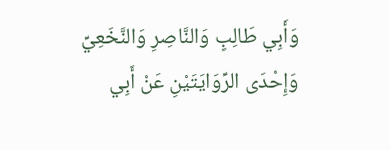وَأَبِي طَالِبٍ وَالنَّاصِرِ وَالنَّخَعِيِّ وَإِحْدَى الرِّوَايَتَيْنِ عَنْ أَبِي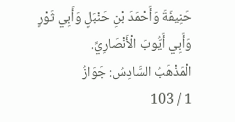حَنِيفَةَ وَأَحْمَدَ بْنِ حَنْبَلٍ وَأَبِي ثَوْرٍ وَأَبِي أَيُّوبَ الْأَنْصَارِيِّ.
الْمَذْهَبُ السَّادِسُ: جَوَازُ
1 / 103